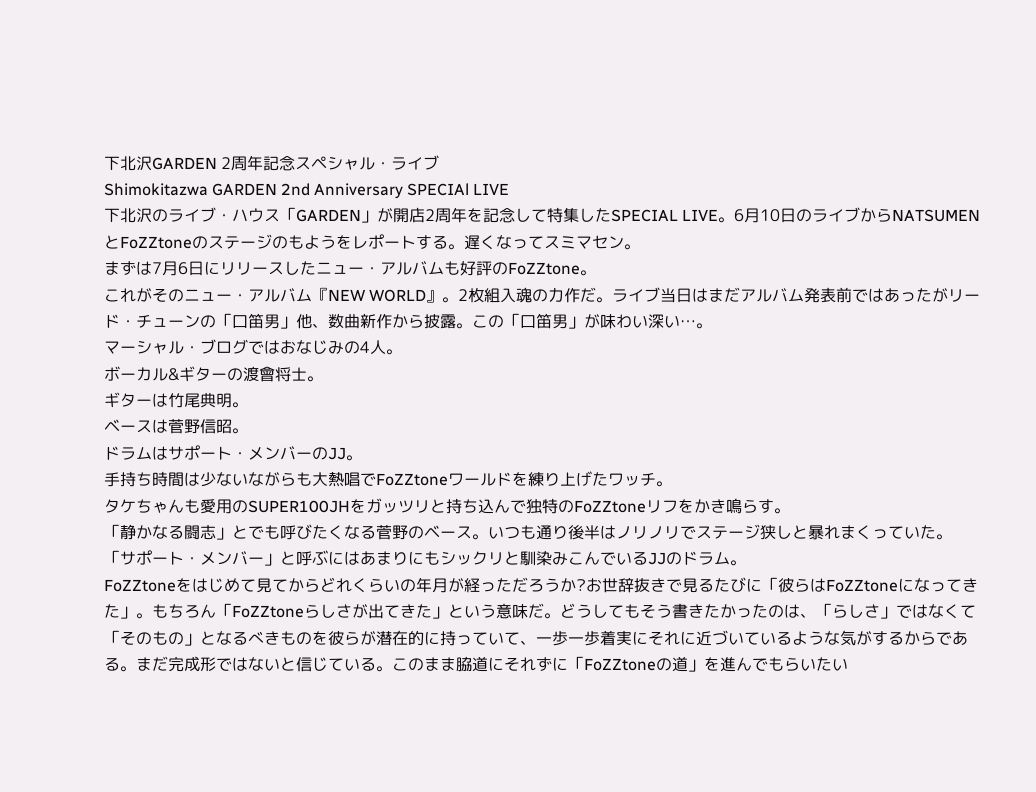下北沢GARDEN 2周年記念スペシャル・ライブ
Shimokitazwa GARDEN 2nd Anniversary SPECIAl LIVE
下北沢のライブ・ハウス「GARDEN」が開店2周年を記念して特集したSPECIAL LIVE。6月10日のライブからNATSUMENとFoZZtoneのステージのもようをレポートする。遅くなってスミマセン。
まずは7月6日にリリースしたニュー・アルバムも好評のFoZZtone。
これがそのニュー・アルバム『NEW WORLD』。2枚組入魂の力作だ。ライブ当日はまだアルバム発表前ではあったがリード・チューンの「口笛男」他、数曲新作から披露。この「口笛男」が味わい深い…。
マーシャル・ブログではおなじみの4人。
ボーカル&ギターの渡會将士。
ギターは竹尾典明。
ベースは菅野信昭。
ドラムはサポート・メンバーのJJ。
手持ち時間は少ないながらも大熱唱でFoZZtoneワールドを練り上げたワッチ。
タケちゃんも愛用のSUPER100JHをガッツリと持ち込んで独特のFoZZtoneリフをかき鳴らす。
「静かなる闘志」とでも呼びたくなる菅野のベース。いつも通り後半はノリノリでステージ狭しと暴れまくっていた。
「サポート・メンバー」と呼ぶにはあまりにもシックリと馴染みこんでいるJJのドラム。
FoZZtoneをはじめて見てからどれくらいの年月が経っただろうか?お世辞抜きで見るたびに「彼らはFoZZtoneになってきた」。もちろん「FoZZtoneらしさが出てきた」という意味だ。どうしてもそう書きたかったのは、「らしさ」ではなくて「そのもの」となるべきものを彼らが潜在的に持っていて、一歩一歩着実にそれに近づいているような気がするからである。まだ完成形ではないと信じている。このまま脇道にそれずに「FoZZtoneの道」を進んでもらいたい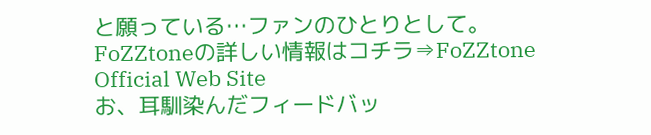と願っている…ファンのひとりとして。
FoZZtoneの詳しい情報はコチラ⇒FoZZtone Official Web Site
お、耳馴染んだフィードバッ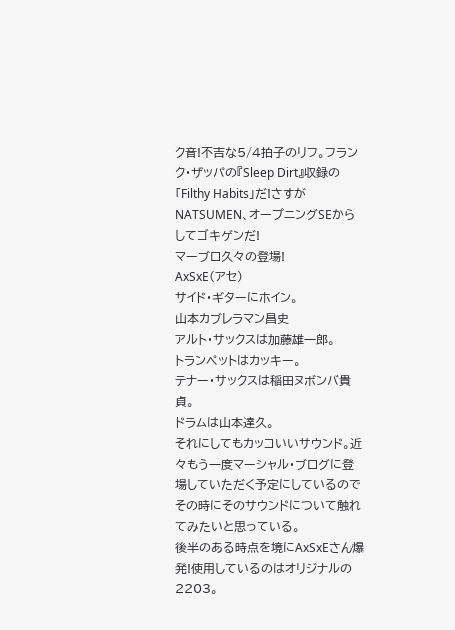ク音!不吉な5/4拍子のリフ。フランク・ザッパの『Sleep Dirt』収録の「Filthy Habits」だ!さすがNATSUMEN、オープニングSEからしてゴキゲンだ!
マーブロ久々の登場!
AxSxE(アセ)
サイド・ギターにホイン。
山本カブレラマン昌史
アルト・サックスは加藤雄一郎。
トランペットはカッキー。
テナー・サックスは稲田ヌボンバ貴貞。
ドラムは山本達久。
それにしてもカッコいいサウンド。近々もう一度マーシャル・ブログに登場していただく予定にしているのでその時にそのサウンドについて触れてみたいと思っている。
後半のある時点を境にAxSxEさん爆発!使用しているのはオリジナルの2203。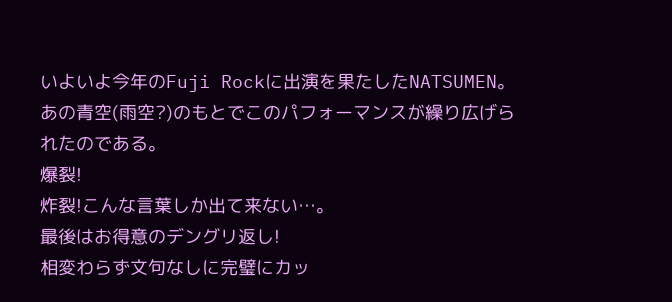いよいよ今年のFuji Rockに出演を果たしたNATSUMEN。
あの青空(雨空?)のもとでこのパフォーマンスが繰り広げられたのである。
爆裂!
炸裂!こんな言葉しか出て来ない…。
最後はお得意のデングリ返し!
相変わらず文句なしに完璧にカッ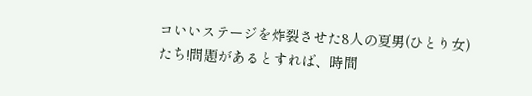コいいステージを炸裂させた8人の夏男(ひとり女)たち!問題があるとすれば、時間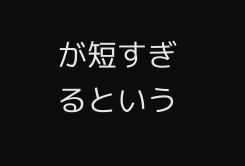が短すぎるという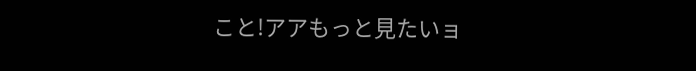こと!アアもっと見たいョ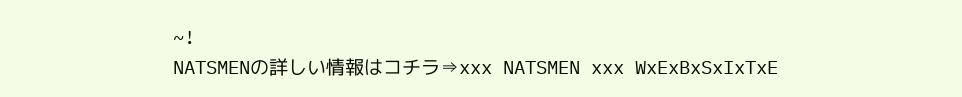~!
NATSMENの詳しい情報はコチラ⇒xxx NATSMEN xxx WxExBxSxIxTxE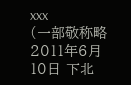xxx
(一部敬称略 2011年6月10日 下北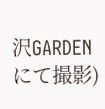沢GARDENにて撮影)